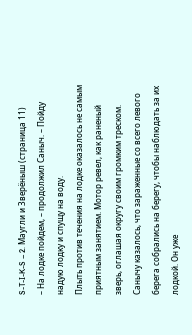S-T-I-K-S – 2. Маугли и Зверёныш (страница 11)
– На лодке пойдем, – продолжил Саныч. – Пойду надую лодку и спущу на воду.
Плыть против течения на лодке оказалось не самым приятным занятием. Мотор ревел, как раненый зверь, оглашая округу своим громким треском. Санычу казалось, что зараженные со всего левого берега собрались на берегу, чтобы наблюдать за их лодкой. Он уже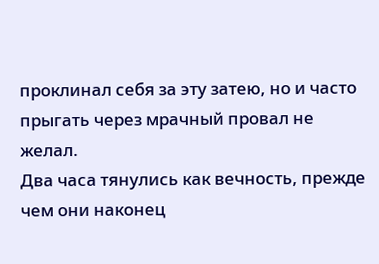проклинал себя за эту затею, но и часто прыгать через мрачный провал не желал.
Два часа тянулись как вечность, прежде чем они наконец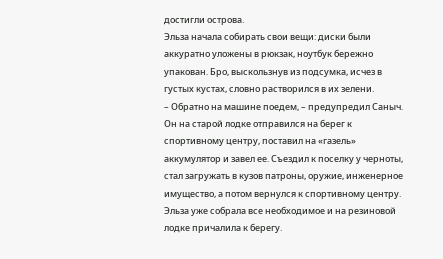достигли острова.
Эльза начала собирать свои вещи: диски были аккуратно уложены в рюкзак, ноутбук бережно упакован. Бро, выскользнув из подсумка, исчез в густых кустах, словно растворился в их зелени.
– Обратно на машине поедем, – предупредил Саныч.
Он на старой лодке отправился на берег к спортивному центру, поставил на «газель» аккумулятор и завел ее. Съездил к поселку у черноты, стал загружать в кузов патроны, оружие, инженерное имущество, а потом вернулся к спортивному центру. Эльза уже собрала все необходимое и на резиновой лодке причалила к берегу.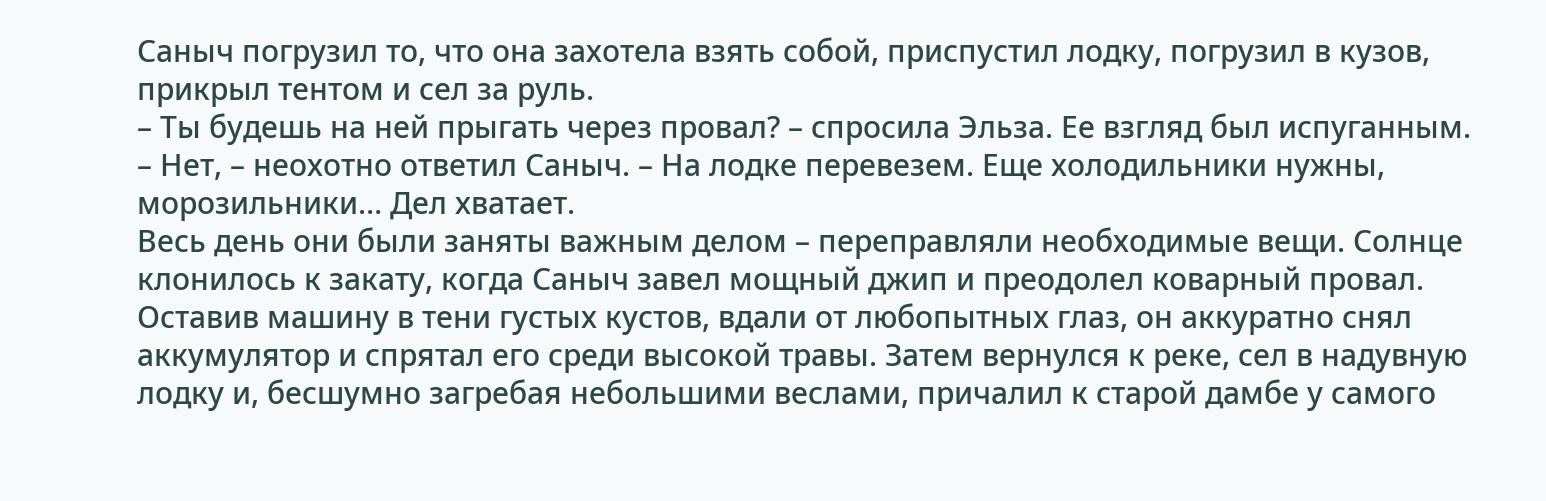Саныч погрузил то, что она захотела взять собой, приспустил лодку, погрузил в кузов, прикрыл тентом и сел за руль.
– Ты будешь на ней прыгать через провал? – спросила Эльза. Ее взгляд был испуганным.
– Нет, – неохотно ответил Саныч. – На лодке перевезем. Еще холодильники нужны, морозильники… Дел хватает.
Весь день они были заняты важным делом – переправляли необходимые вещи. Солнце клонилось к закату, когда Саныч завел мощный джип и преодолел коварный провал. Оставив машину в тени густых кустов, вдали от любопытных глаз, он аккуратно снял аккумулятор и спрятал его среди высокой травы. Затем вернулся к реке, сел в надувную лодку и, бесшумно загребая небольшими веслами, причалил к старой дамбе у самого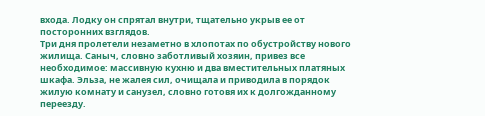входа. Лодку он спрятал внутри, тщательно укрыв ее от посторонних взглядов.
Три дня пролетели незаметно в хлопотах по обустройству нового жилища. Саныч, словно заботливый хозяин, привез все необходимое: массивную кухню и два вместительных платяных шкафа. Эльза, не жалея сил, очищала и приводила в порядок жилую комнату и санузел, словно готовя их к долгожданному переезду.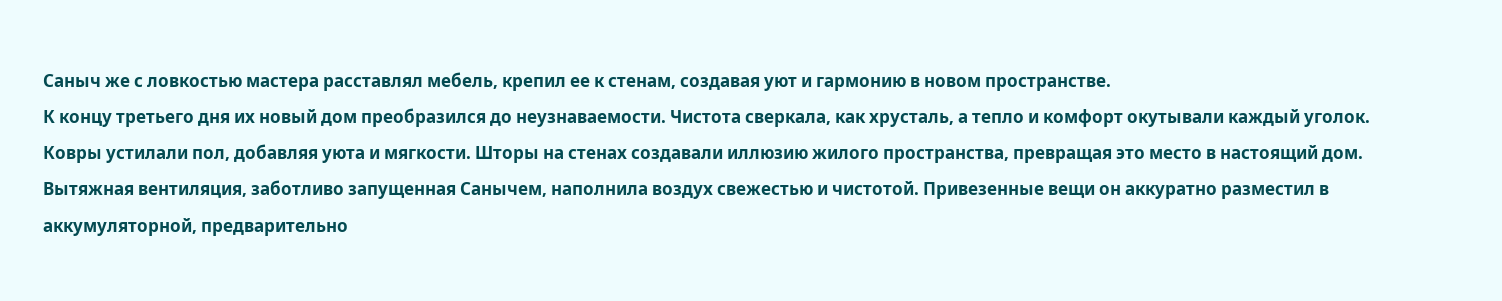Саныч же с ловкостью мастера расставлял мебель, крепил ее к стенам, создавая уют и гармонию в новом пространстве.
К концу третьего дня их новый дом преобразился до неузнаваемости. Чистота сверкала, как хрусталь, а тепло и комфорт окутывали каждый уголок. Ковры устилали пол, добавляя уюта и мягкости. Шторы на стенах создавали иллюзию жилого пространства, превращая это место в настоящий дом.
Вытяжная вентиляция, заботливо запущенная Санычем, наполнила воздух свежестью и чистотой. Привезенные вещи он аккуратно разместил в аккумуляторной, предварительно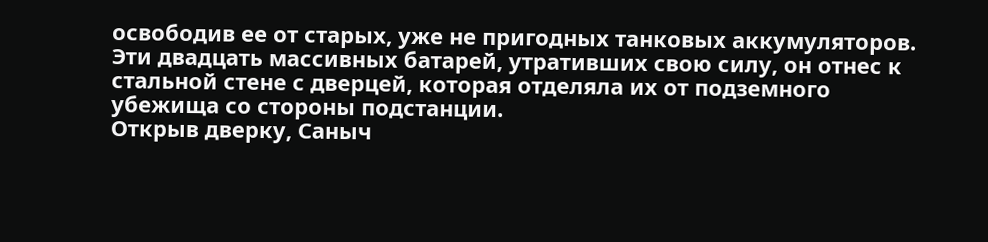освободив ее от старых, уже не пригодных танковых аккумуляторов. Эти двадцать массивных батарей, утративших свою силу, он отнес к стальной стене с дверцей, которая отделяла их от подземного убежища со стороны подстанции.
Открыв дверку, Саныч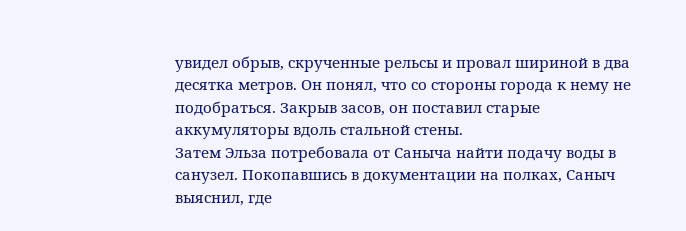увидел обрыв, скрученные рельсы и провал шириной в два десятка метров. Он понял, что со стороны города к нему не подобраться. Закрыв засов, он поставил старые аккумуляторы вдоль стальной стены.
Затем Эльза потребовала от Саныча найти подачу воды в санузел. Покопавшись в документации на полках, Саныч выяснил, где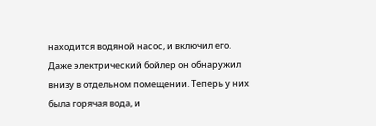находится водяной насос, и включил его. Даже электрический бойлер он обнаружил внизу в отдельном помещении. Теперь у них была горячая вода, и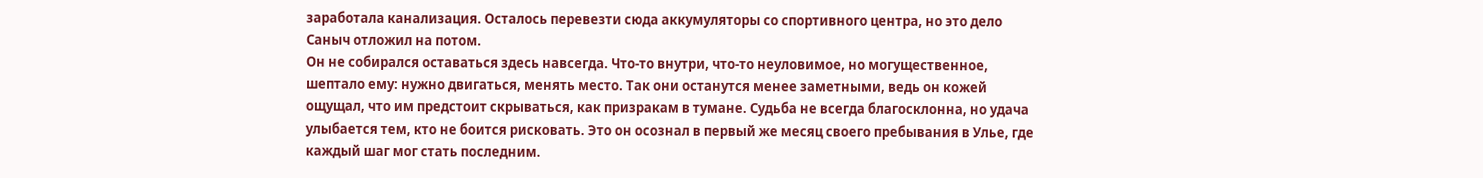заработала канализация. Осталось перевезти сюда аккумуляторы со спортивного центра, но это дело Саныч отложил на потом.
Он не собирался оставаться здесь навсегда. Что-то внутри, что-то неуловимое, но могущественное, шептало ему: нужно двигаться, менять место. Так они останутся менее заметными, ведь он кожей ощущал, что им предстоит скрываться, как призракам в тумане. Судьба не всегда благосклонна, но удача улыбается тем, кто не боится рисковать. Это он осознал в первый же месяц своего пребывания в Улье, где каждый шаг мог стать последним.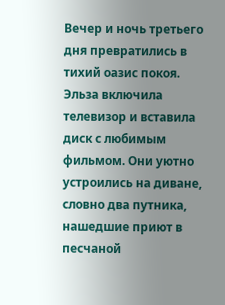Вечер и ночь третьего дня превратились в тихий оазис покоя. Эльза включила телевизор и вставила диск с любимым фильмом. Они уютно устроились на диване, словно два путника, нашедшие приют в песчаной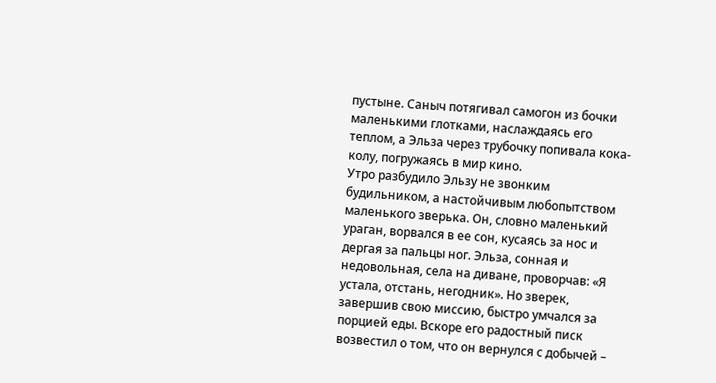пустыне. Саныч потягивал самогон из бочки маленькими глотками, наслаждаясь его теплом, а Эльза через трубочку попивала кока-колу, погружаясь в мир кино.
Утро разбудило Эльзу не звонким будильником, а настойчивым любопытством маленького зверька. Он, словно маленький ураган, ворвался в ее сон, кусаясь за нос и дергая за пальцы ног. Эльза, сонная и недовольная, села на диване, проворчав: «Я устала, отстань, негодник». Но зверек, завершив свою миссию, быстро умчался за порцией еды. Вскоре его радостный писк возвестил о том, что он вернулся с добычей –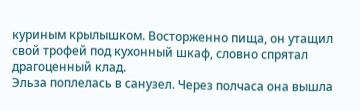куриным крылышком. Восторженно пища, он утащил свой трофей под кухонный шкаф, словно спрятал драгоценный клад.
Эльза поплелась в санузел. Через полчаса она вышла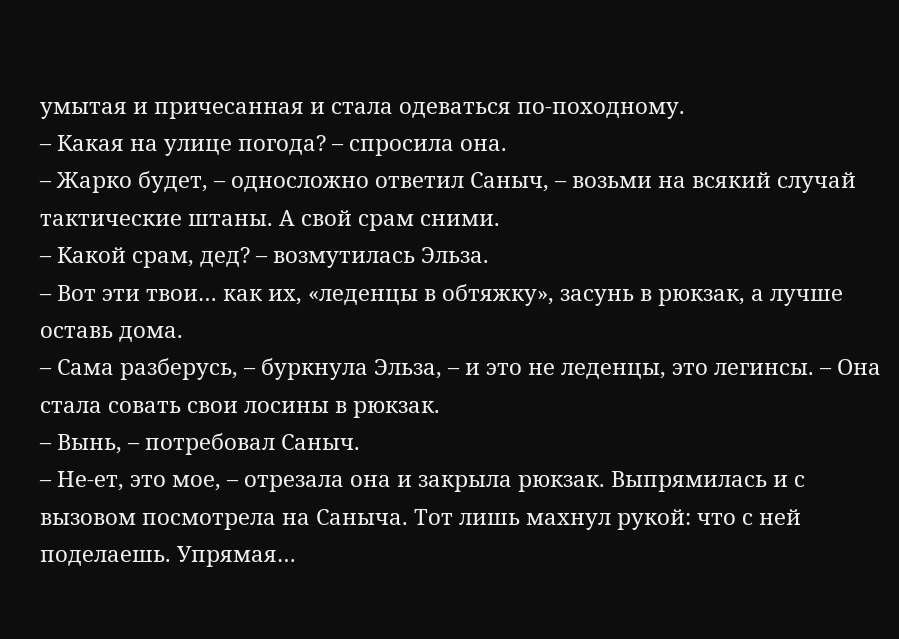умытая и причесанная и стала одеваться по-походному.
– Какая на улице погода? – спросила она.
– Жарко будет, – односложно ответил Саныч, – возьми на всякий случай тактические штаны. А свой срам сними.
– Какой срам, дед? – возмутилась Эльза.
– Вот эти твои… как их, «леденцы в обтяжку», засунь в рюкзак, а лучше оставь дома.
– Сама разберусь, – буркнула Эльза, – и это не леденцы, это легинсы. – Она стала совать свои лосины в рюкзак.
– Вынь, – потребовал Саныч.
– Не-ет, это мое, – отрезала она и закрыла рюкзак. Выпрямилась и с вызовом посмотрела на Саныча. Тот лишь махнул рукой: что с ней поделаешь. Упрямая…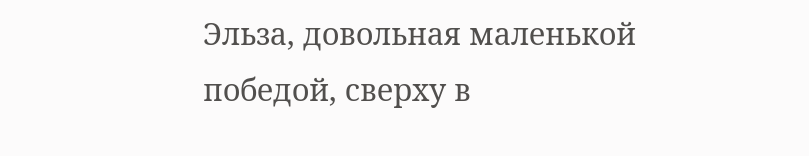Эльза, довольная маленькой победой, сверху в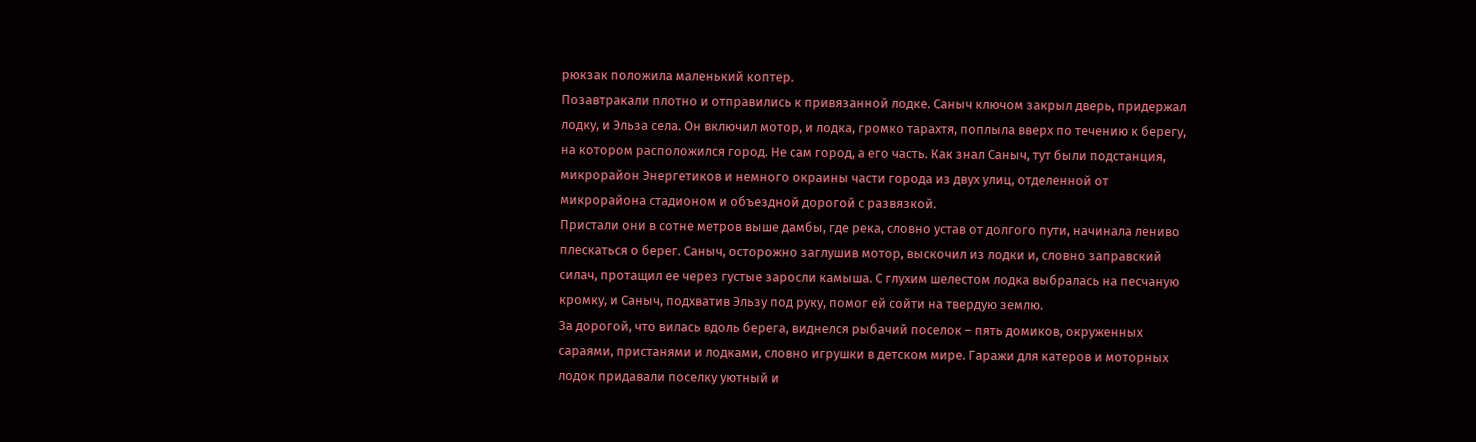рюкзак положила маленький коптер.
Позавтракали плотно и отправились к привязанной лодке. Саныч ключом закрыл дверь, придержал лодку, и Эльза села. Он включил мотор, и лодка, громко тарахтя, поплыла вверх по течению к берегу, на котором расположился город. Не сам город, а его часть. Как знал Саныч, тут были подстанция, микрорайон Энергетиков и немного окраины части города из двух улиц, отделенной от микрорайона стадионом и объездной дорогой с развязкой.
Пристали они в сотне метров выше дамбы, где река, словно устав от долгого пути, начинала лениво плескаться о берег. Саныч, осторожно заглушив мотор, выскочил из лодки и, словно заправский силач, протащил ее через густые заросли камыша. С глухим шелестом лодка выбралась на песчаную кромку, и Саныч, подхватив Эльзу под руку, помог ей сойти на твердую землю.
За дорогой, что вилась вдоль берега, виднелся рыбачий поселок – пять домиков, окруженных сараями, пристанями и лодками, словно игрушки в детском мире. Гаражи для катеров и моторных лодок придавали поселку уютный и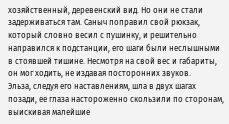хозяйственный, деревенский вид. Но они не стали задерживаться там. Саныч поправил свой рюкзак, который словно весил с пушинку, и решительно направился к подстанции, его шаги были неслышными в стоявшей тишине. Несмотря на свой вес и габариты, он мог ходить, не издавая посторонних звуков.
Эльза, следуя его наставлениям, шла в двух шагах позади, ее глаза настороженно скользили по сторонам, выискивая малейшие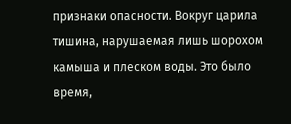признаки опасности. Вокруг царила тишина, нарушаемая лишь шорохом камыша и плеском воды. Это было время,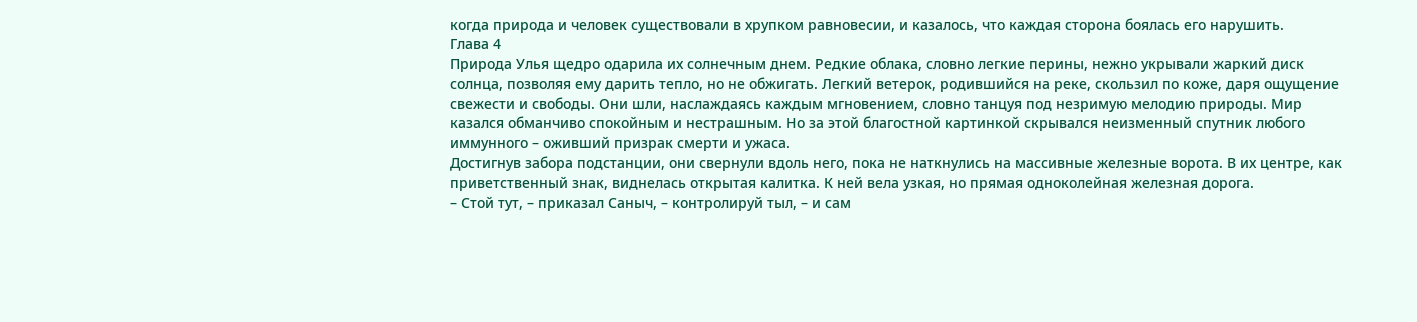когда природа и человек существовали в хрупком равновесии, и казалось, что каждая сторона боялась его нарушить.
Глава 4
Природа Улья щедро одарила их солнечным днем. Редкие облака, словно легкие перины, нежно укрывали жаркий диск солнца, позволяя ему дарить тепло, но не обжигать. Легкий ветерок, родившийся на реке, скользил по коже, даря ощущение свежести и свободы. Они шли, наслаждаясь каждым мгновением, словно танцуя под незримую мелодию природы. Мир казался обманчиво спокойным и нестрашным. Но за этой благостной картинкой скрывался неизменный спутник любого иммунного – оживший призрак смерти и ужаса.
Достигнув забора подстанции, они свернули вдоль него, пока не наткнулись на массивные железные ворота. В их центре, как приветственный знак, виднелась открытая калитка. К ней вела узкая, но прямая одноколейная железная дорога.
– Стой тут, – приказал Саныч, – контролируй тыл, – и сам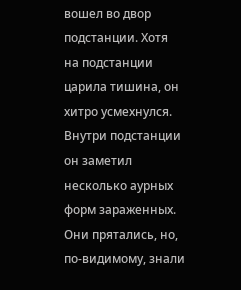вошел во двор подстанции. Хотя на подстанции царила тишина, он хитро усмехнулся. Внутри подстанции он заметил несколько аурных форм зараженных. Они прятались, но, по-видимому, знали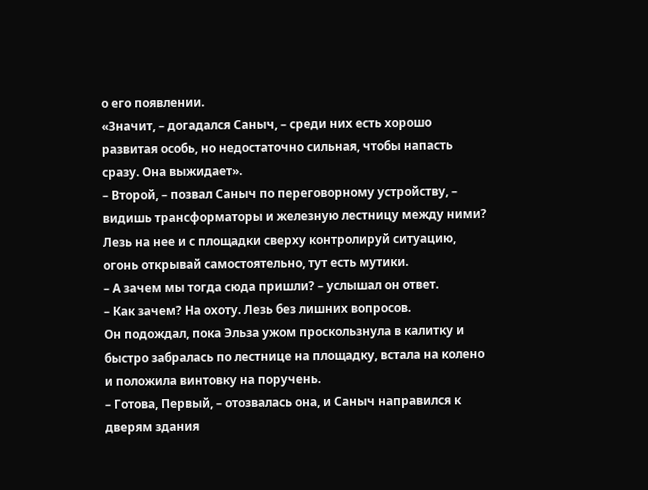о его появлении.
«Значит, – догадался Саныч, – среди них есть хорошо развитая особь, но недостаточно сильная, чтобы напасть сразу. Она выжидает».
– Второй, – позвал Саныч по переговорному устройству, – видишь трансформаторы и железную лестницу между ними? Лезь на нее и с площадки сверху контролируй ситуацию, огонь открывай самостоятельно, тут есть мутики.
– А зачем мы тогда сюда пришли? – услышал он ответ.
– Как зачем? На охоту. Лезь без лишних вопросов.
Он подождал, пока Эльза ужом проскользнула в калитку и быстро забралась по лестнице на площадку, встала на колено и положила винтовку на поручень.
– Готова, Первый, – отозвалась она, и Саныч направился к дверям здания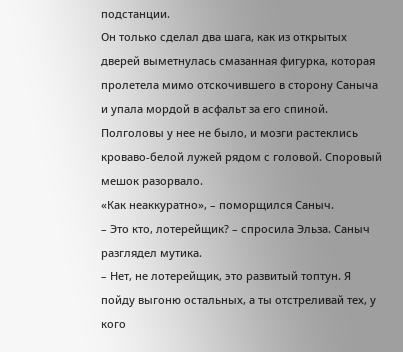подстанции.
Он только сделал два шага, как из открытых дверей выметнулась смазанная фигурка, которая пролетела мимо отскочившего в сторону Саныча и упала мордой в асфальт за его спиной. Полголовы у нее не было, и мозги растеклись кроваво-белой лужей рядом с головой. Споровый мешок разорвало.
«Как неаккуратно», – поморщился Саныч.
– Это кто, лотерейщик? – спросила Эльза. Саныч разглядел мутика.
– Нет, не лотерейщик, это развитый топтун. Я пойду выгоню остальных, а ты отстреливай тех, у кого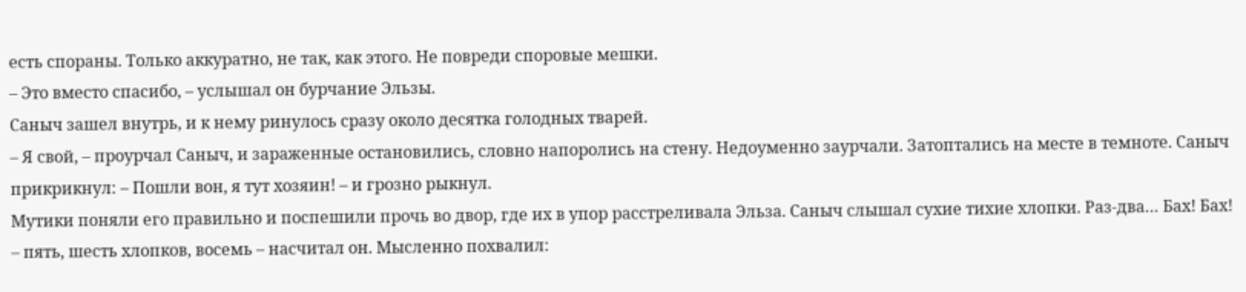есть спораны. Только аккуратно, не так, как этого. Не повреди споровые мешки.
– Это вместо спасибо, – услышал он бурчание Эльзы.
Саныч зашел внутрь, и к нему ринулось сразу около десятка голодных тварей.
– Я свой, – проурчал Саныч, и зараженные остановились, словно напоролись на стену. Недоуменно заурчали. Затоптались на месте в темноте. Саныч прикрикнул: – Пошли вон, я тут хозяин! – и грозно рыкнул.
Мутики поняли его правильно и поспешили прочь во двор, где их в упор расстреливала Эльза. Саныч слышал сухие тихие хлопки. Раз-два… Бах! Бах! – пять, шесть хлопков, восемь – насчитал он. Мысленно похвалил: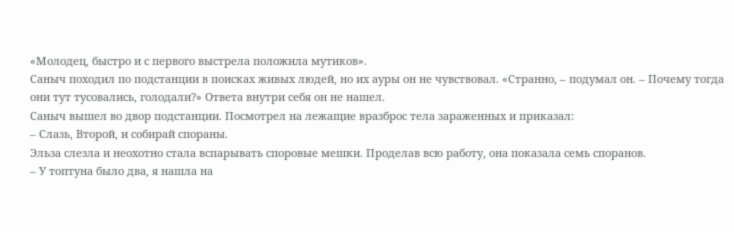«Молодец, быстро и с первого выстрела положила мутиков».
Саныч походил по подстанции в поисках живых людей, но их ауры он не чувствовал. «Странно, – подумал он. – Почему тогда они тут тусовались, голодали?» Ответа внутри себя он не нашел.
Саныч вышел во двор подстанции. Посмотрел на лежащие вразброс тела зараженных и приказал:
– Слазь, Второй, и собирай спораны.
Эльза слезла и неохотно стала вспарывать споровые мешки. Проделав всю работу, она показала семь споранов.
– У топтуна было два, я нашла на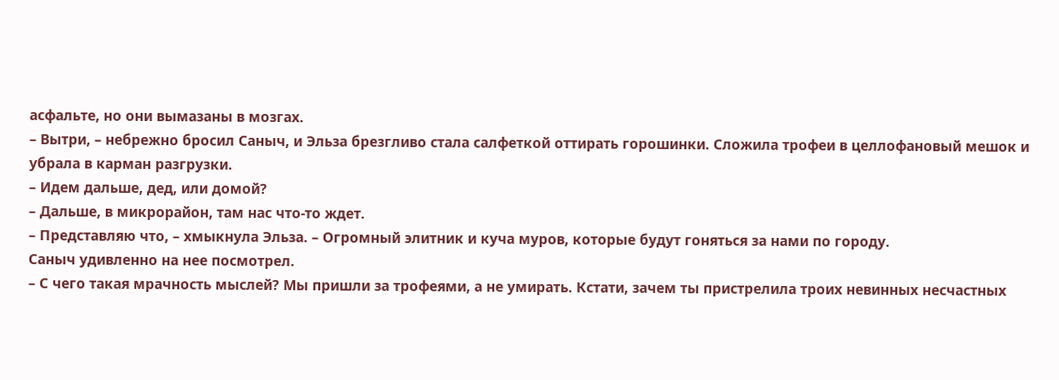асфальте, но они вымазаны в мозгах.
– Вытри, – небрежно бросил Саныч, и Эльза брезгливо стала салфеткой оттирать горошинки. Сложила трофеи в целлофановый мешок и убрала в карман разгрузки.
– Идем дальше, дед, или домой?
– Дальше, в микрорайон, там нас что-то ждет.
– Представляю что, – хмыкнула Эльза. – Огромный элитник и куча муров, которые будут гоняться за нами по городу.
Саныч удивленно на нее посмотрел.
– С чего такая мрачность мыслей? Мы пришли за трофеями, а не умирать. Кстати, зачем ты пристрелила троих невинных несчастных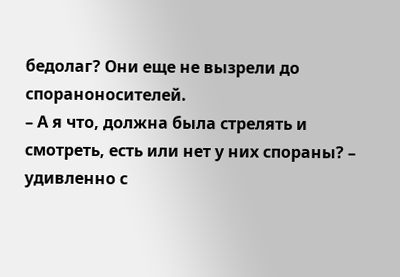бедолаг? Они еще не вызрели до спораноносителей.
– А я что, должна была стрелять и смотреть, есть или нет у них спораны? – удивленно с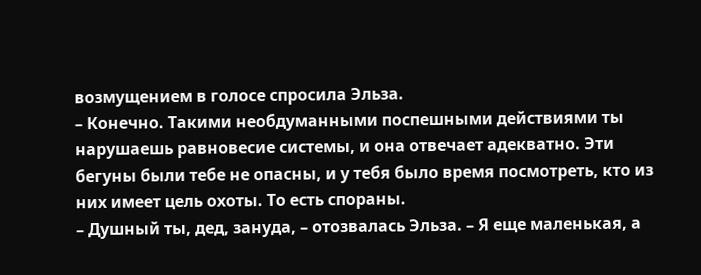возмущением в голосе спросила Эльза.
– Конечно. Такими необдуманными поспешными действиями ты нарушаешь равновесие системы, и она отвечает адекватно. Эти бегуны были тебе не опасны, и у тебя было время посмотреть, кто из них имеет цель охоты. То есть спораны.
– Душный ты, дед, зануда, – отозвалась Эльза. – Я еще маленькая, а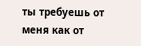ты требуешь от меня как от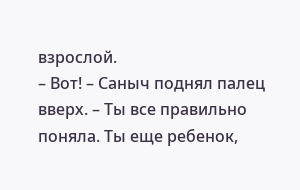взрослой.
– Вот! – Саныч поднял палец вверх. – Ты все правильно поняла. Ты еще ребенок,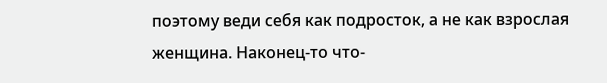поэтому веди себя как подросток, а не как взрослая женщина. Наконец-то что-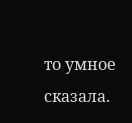то умное сказала.